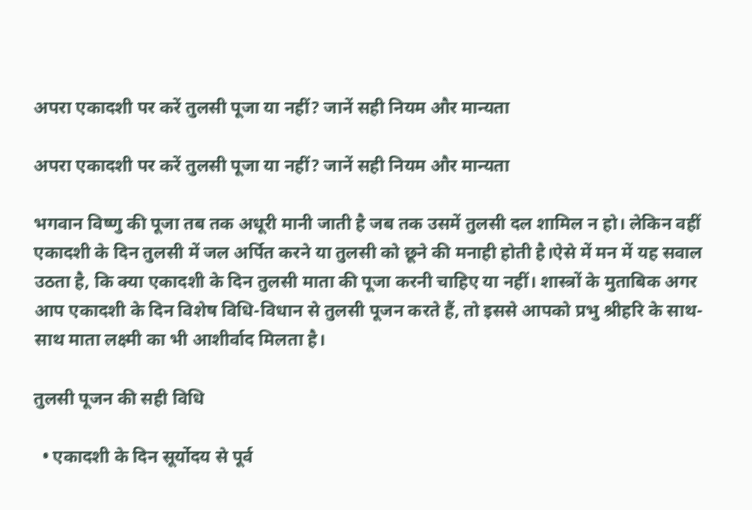अपरा एकादशी पर करें तुलसी पूजा या नहीं? जानें सही नियम और मान्यता

अपरा एकादशी पर करें तुलसी पूजा या नहीं? जानें सही नियम और मान्यता

भगवान विष्णु की पूजा तब तक अधूरी मानी जाती है जब तक उसमें तुलसी दल शामिल न हो। लेकिन वहीं एकादशी के दिन तुलसी में जल अर्पित करने या तुलसी को छूने की मनाही होती है।ऐसे में मन में यह सवाल उठता है, कि क्या एकादशी के दिन तुलसी माता की पूजा करनी चाहिए या नहीं। शास्त्रों के मुताबिक अगर आप एकादशी के दिन विशेष विधि-विधान से तुलसी पूजन करते हैं, तो इससे आपको प्रभु श्रीहरि के साथ-साथ माता लक्ष्मी का भी आशीर्वाद मिलता है।

तुलसी पूजन की सही विधि

  • एकादशी के दिन सूर्योदय से पूर्व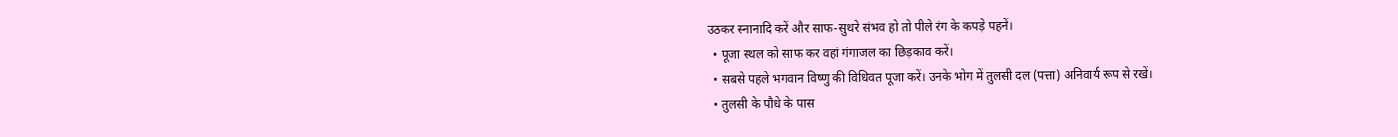उठकर स्नानादि करें और साफ-सुथरे संभव हो तो पीले रंग के कपड़े पहनें।
  • पूजा स्थल को साफ कर वहां गंगाजल का छिड़काव करें।
  • सबसे पहले भगवान विष्णु की विधिवत पूजा करें। उनके भोग में तुलसी दल (पत्ता) अनिवार्य रूप से रखें।
  • तुलसी के पौधे के पास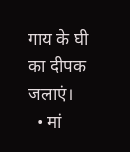गाय के घी का दीपक जलाएं।
  • मां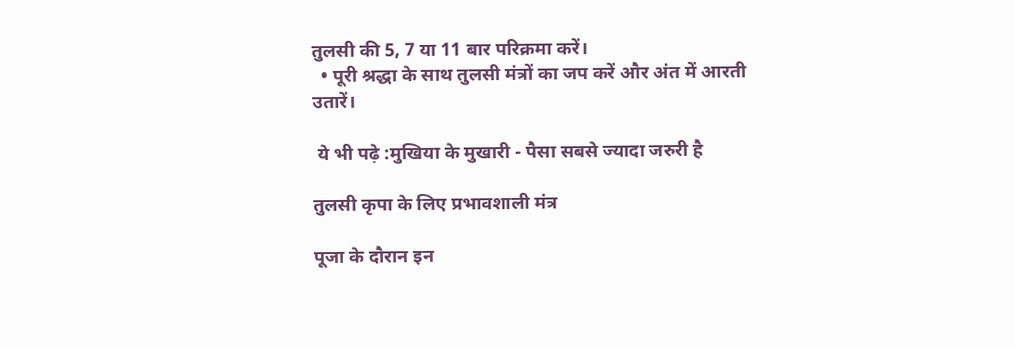तुलसी की 5, 7 या 11 बार परिक्रमा करें।
  • पूरी श्रद्धा के साथ तुलसी मंत्रों का जप करें और अंत में आरती उतारें।

 ये भी पढ़े :मुखिया के मुखारी - पैसा सबसे ज्यादा जरुरी है

तुलसी कृपा के लिए प्रभावशाली मंत्र

पूजा के दौरान इन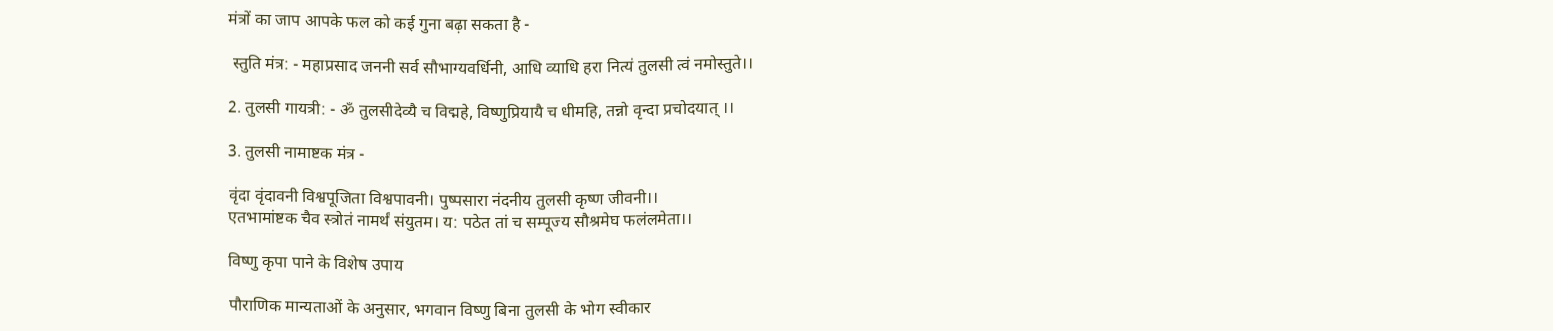मंत्रों का जाप आपके फल को कई गुना बढ़ा सकता है -

 स्तुति मंत्र: - महाप्रसाद जननी सर्व सौभाग्यवर्धिनी, आधि व्याधि हरा नित्यं तुलसी त्वं नमोस्तुते।।

2. तुलसी गायत्री: - ॐ तुलसीदेव्यै च विद्महे, विष्णुप्रियायै च धीमहि, तन्नो वृन्दा प्रचोदयात् ।।

3. तुलसी नामाष्टक मंत्र -

वृंदा वृंदावनी विश्वपूजिता विश्वपावनी। पुष्पसारा नंदनीय तुलसी कृष्ण जीवनी।।
एतभामांष्टक चैव स्त्रोतं नामर्थं संयुतम। य: पठेत तां च सम्पूज्य सौश्रमेघ फलंलमेता।।

विष्णु कृपा पाने के विशेष उपाय

पौराणिक मान्यताओं के अनुसार, भगवान विष्णु बिना तुलसी के भोग स्वीकार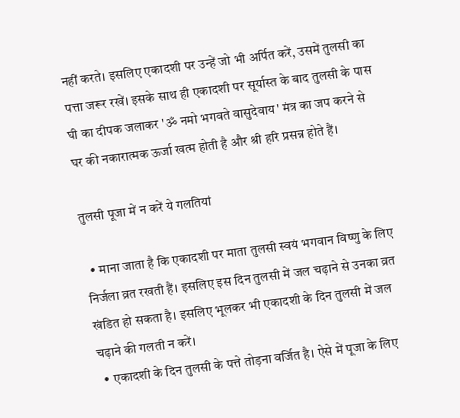नहीं करते। इसलिए एकादशी पर उन्हें जो भी अर्पित करें, उसमें तुलसी का पत्ता जरूर रखें। इसके साथ ही एकादशी पर सूर्यास्त के बाद तुलसी के पास घी का दीपक जलाकर 'ॐ नमो भगवते वासुदेवाय' मंत्र का जप करने से घर की नकारात्मक ऊर्जा खत्म होती है और श्री हरि प्रसन्न होते हैं।

तुलसी पूजा में न करें ये गलतियां

  • माना जाता है कि एकादशी पर माता तुलसी स्वयं भगवान विष्णु के लिए निर्जला व्रत रखती हैं। इसलिए इस दिन तुलसी में जल चढ़ाने से उनका व्रत खंडित हो सकता है। इसलिए भूलकर भी एकादशी के दिन तुलसी में जल चढ़ाने की गलती न करें।
  • एकादशी के दिन तुलसी के पत्ते तोड़ना वर्जित है। ऐसे में पूजा के लिए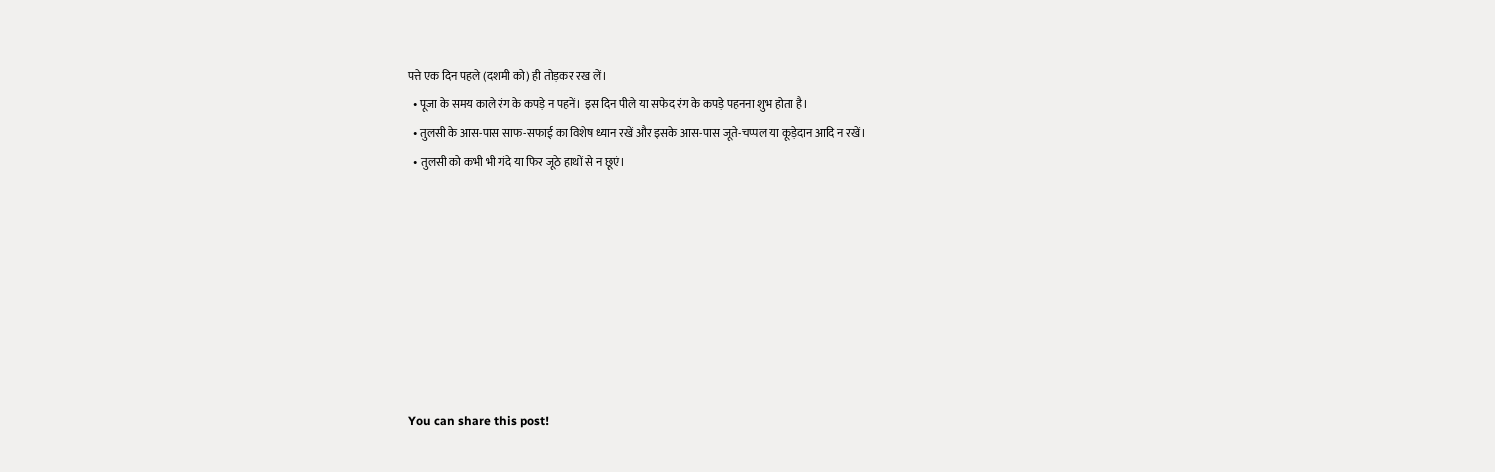पत्ते एक दिन पहले (दशमी को) ही तोड़कर रख लें।
  • पूजा के समय काले रंग के कपड़े न पहनें। इस दिन पीले या सफेद रंग के कपड़े पहनना शुभ होता है।
  • तुलसी के आस-पास साफ-सफाई का विशेष ध्यान रखें और इसके आस-पास जूते-चप्पल या कूड़ेदान आदि न रखें।
  • तुलसी को कभी भी गंदे या फिर जूठे हाथों से न छूएं।








You can share this post!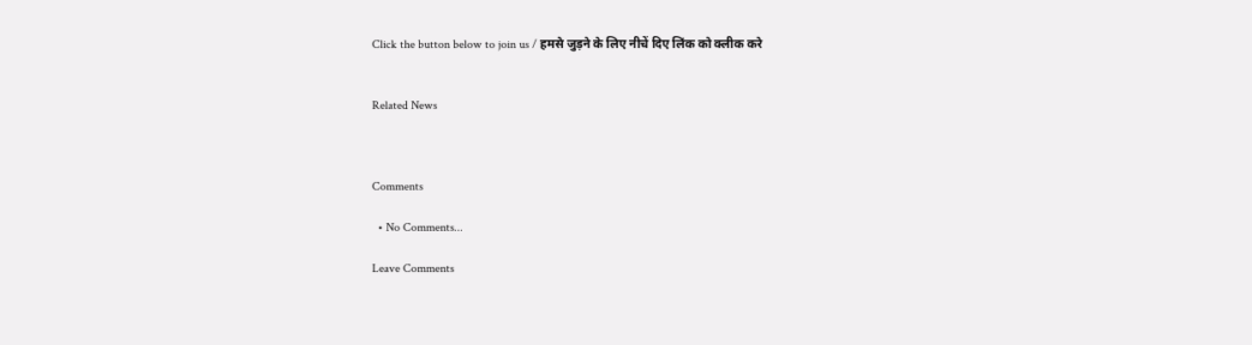Click the button below to join us / हमसे जुड़ने के लिए नीचें दिए लिंक को क्लीक करे


Related News



Comments

  • No Comments...

Leave Comments